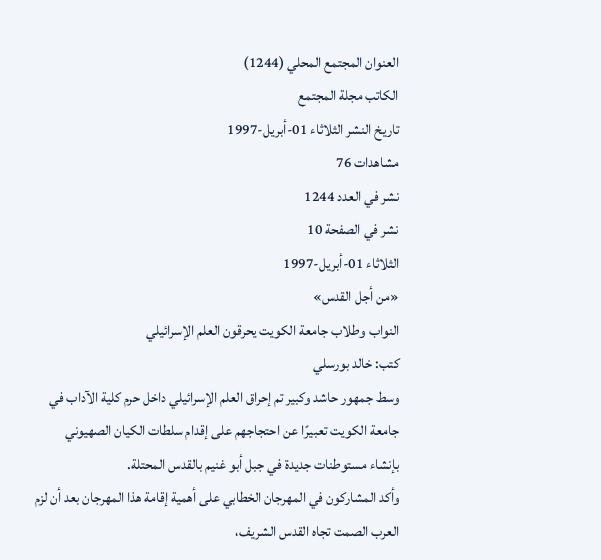العنوان المجتمع المحلي (1244)
الكاتب مجلة المجتمع
تاريخ النشر الثلاثاء 01-أبريل-1997
مشاهدات 76
نشر في العدد 1244
نشر في الصفحة 10
الثلاثاء 01-أبريل-1997
«من أجل القدس»
النواب وطلاب جامعة الكويت يحرقون العلم الإسرائيلي
كتب: خالد بورسلي
وسط جمهور حاشد وكبير تم إحراق العلم الإسرائيلي داخل حرم كلية الآداب في جامعة الكويت تعبيرًا عن احتجاجهم على إقدام سلطات الكيان الصهيوني بإنشاء مستوطنات جديدة في جبل أبو غنيم بالقدس المحتلة.
وأكد المشاركون في المهرجان الخطابي على أهمية إقامة هذا المهرجان بعد أن لزم العرب الصمت تجاه القدس الشريف،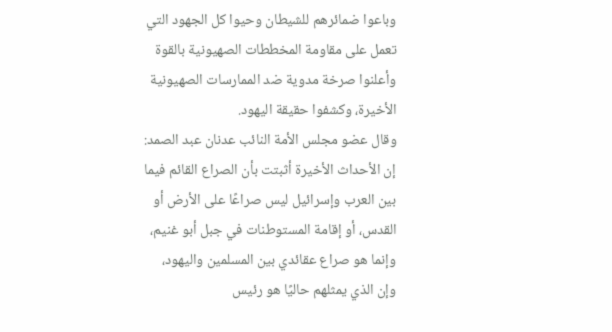وباعوا ضمائرهم للشيطان وحيوا كل الجهود التي تعمل على مقاومة المخططات الصهيونية بالقوة وأعلنوا صرخة مدوية ضد الممارسات الصهيونية الأخيرة، وكشفوا حقيقة اليهود.
وقال عضو مجلس الأمة النائب عدنان عبد الصمد: إن الأحداث الأخيرة أثبتت بأن الصراع القائم فيما بين العرب وإسرائيل ليس صراعًا على الأرض أو القدس، أو إقامة المستوطنات في جبل أبو غنيم، وإنما هو صراع عقائدي بين المسلمين واليهود، وإن الذي يمثلهم حاليًا هو رئيس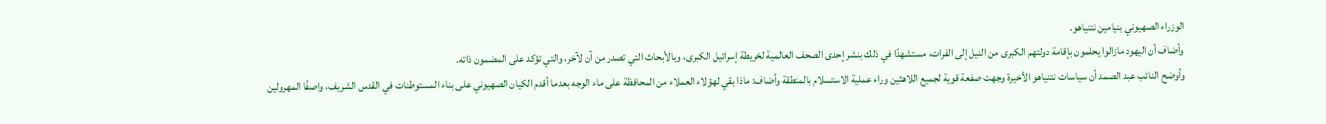الوزراء الصهيوني بنيامين نتنياهو.
وأضاف أن اليهود مازالوا يحلمون بإقامة دولتهم الكبرى من النيل إلى الفرات، مستشهدًا في ذلك بنشر إحدى الصحف العالمية لخريطة إسرائيل الكبرى، وبالأبحاث التي تصدر من آن لآخر، والتي تؤكد على المضمون ذاته.
وأوضح النائب عبد الصمد أن سياسات نتنياهو الأخيرة وجهت صفعة قوية لجميع اللاهثين وراء عملية الاستسلام بالمنطقة وأضاف: ماذا بقي لهؤلاء العملاء من المحافظة على ماء الوجه بعدما أقدم الكيان الصهيوني على بناء المستوطنات في القدس الشريف، واصفًا المهرولين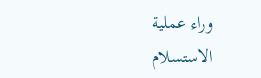وراء عملية الاستسلام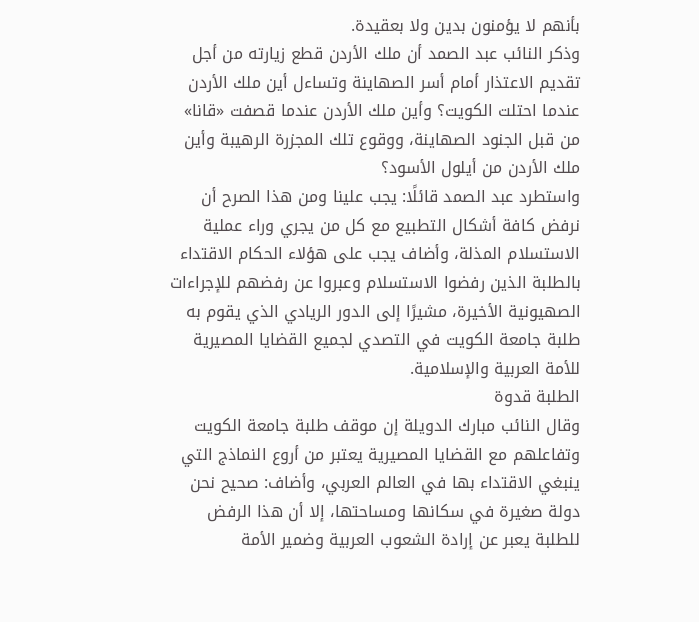بأنهم لا يؤمنون بدين ولا بعقيدة.
وذكر النائب عبد الصمد أن ملك الأردن قطع زيارته من أجل تقديم الاعتذار أمام أسر الصهاينة وتساءل أين ملك الأردن عندما احتلت الكويت؟ وأين ملك الأردن عندما قصفت «قانا» من قبل الجنود الصهاينة، ووقوع تلك المجزرة الرهيبة وأين ملك الأردن من أيلول الأسود؟
واستطرد عبد الصمد قائلًا: يجب علينا ومن هذا الصرح أن نرفض كافة أشكال التطبيع مع كل من يجري وراء عملية الاستسلام المذلة، وأضاف يجب على هؤلاء الحكام الاقتداء بالطلبة الذين رفضوا الاستسلام وعبروا عن رفضهم للإجراءات الصهيونية الأخيرة، مشيرًا إلى الدور الريادي الذي يقوم به طلبة جامعة الكويت في التصدي لجميع القضايا المصيرية للأمة العربية والإسلامية.
الطلبة قدوة
وقال النائب مبارك الدويلة إن موقف طلبة جامعة الكويت وتفاعلهم مع القضايا المصيرية يعتبر من أروع النماذج التي ينبغي الاقتداء بها في العالم العربي، وأضاف: صحيح نحن دولة صغيرة في سكانها ومساحتها، إلا أن هذا الرفض للطلبة يعبر عن إرادة الشعوب العربية وضمير الأمة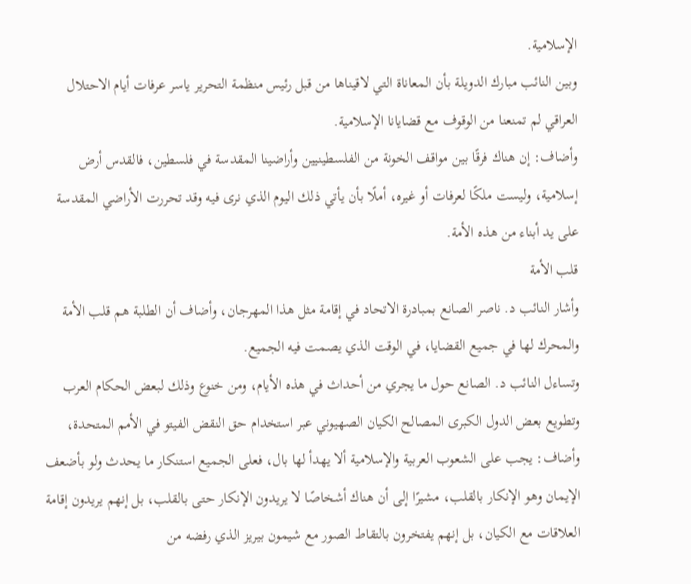الإسلامية.
وبين النائب مبارك الدويلة بأن المعاناة التي لاقيناها من قبل رئيس منظمة التحرير ياسر عرفات أيام الاحتلال العراقي لم تمنعنا من الوقوف مع قضايانا الإسلامية.
وأضاف: إن هناك فرقًا بين مواقف الخونة من الفلسطينيين وأراضينا المقدسة في فلسطين، فالقدس أرض إسلامية، وليست ملكًا لعرفات أو غيره، أملًا بأن يأتي ذلك اليوم الذي نرى فيه وقد تحررت الأراضي المقدسة على يد أبناء من هذه الأمة.
قلب الأمة
وأشار النائب د. ناصر الصانع بمبادرة الاتحاد في إقامة مثل هذا المهرجان، وأضاف أن الطلبة هم قلب الأمة والمحرك لها في جميع القضايا، في الوقت الذي يصمت فيه الجميع.
وتساءل النائب د. الصانع حول ما يجري من أحداث في هذه الأيام، ومن خنوع وذلك لبعض الحكام العرب وتطويع بعض الدول الكبرى المصالح الكيان الصهيوني عبر استخدام حق النقض الفيتو في الأمم المتحدة، وأضاف: يجب على الشعوب العربية والإسلامية ألا يهدأ لها بال، فعلى الجميع استنكار ما يحدث ولو بأضعف الإيمان وهو الإنكار بالقلب، مشيرًا إلى أن هناك أشخاصًا لا يريدون الإنكار حتى بالقلب، بل إنهم يريدون إقامة العلاقات مع الكيان، بل إنهم يفتخرون بالتقاط الصور مع شيمون بيريز الذي رفضه من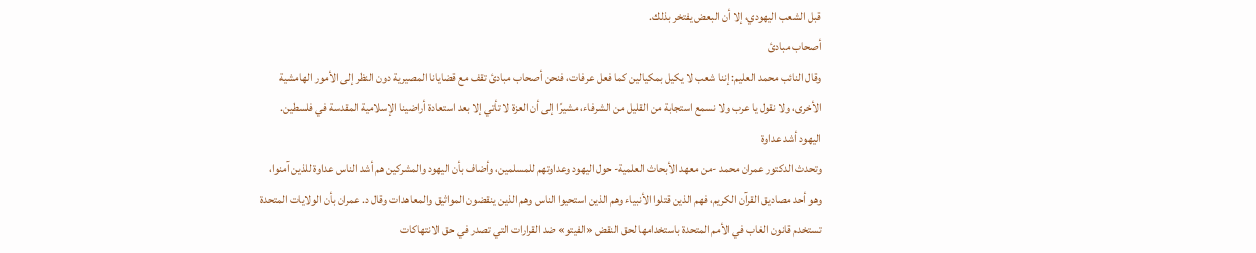قبل الشعب اليهودي، إلا أن البعض يفتخر بذلك.
أصحاب مبادئ
وقال النائب محمد العليم: إننا شعب لا يكيل بمكيالين كما فعل عرفات، فنحن أصحاب مبادئ تقف مع قضايانا المصيرية دون النظر إلى الأمور الهامشية الأخرى، ولا نقول يا عرب ولا نسمع استجابة من القليل من الشرفاء، مشيرًا إلى أن العزة لا تأتي إلا بعد استعادة أراضينا الإسلامية المقدسة في فلسطين.
اليهود أشد عداوة
وتحدث الدكتور عمران محمد -من معهد الأبحاث العلمية- حول اليهود وعداوتهم للمسلمين، وأضاف بأن اليهود والمشركين هم أشد الناس عداوة للذين آمنوا، وهو أحد مصاديق القرآن الكريم، فهم الذين قتلوا الأنبياء وهم الذين استحيوا الناس وهم الذين ينقضون المواثيق والمعاهدات وقال د. عمران بأن الولايات المتحدة تستخدم قانون الغاب في الأمم المتحدة باستخدامها لحق النقض «الفيتو» ضد القرارات التي تصدر في حق الانتهاكات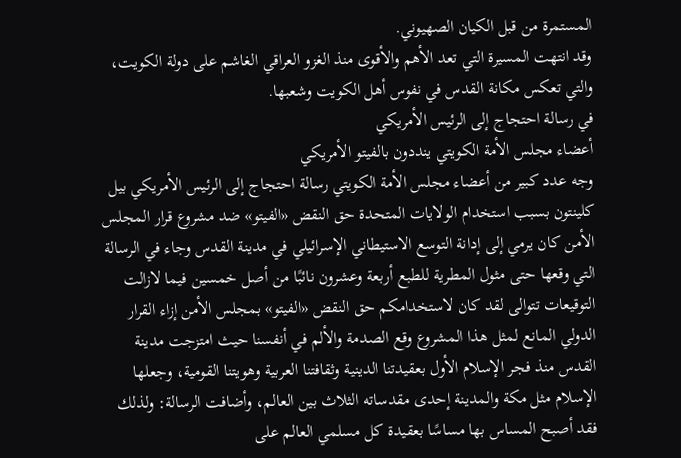المستمرة من قبل الكيان الصهيوني.
وقد انتهت المسيرة التي تعد الأهم والأقوى منذ الغزو العراقي الغاشم على دولة الكويت، والتي تعكس مكانة القدس في نفوس أهل الكويت وشعبها.
في رسالة احتجاج إلى الرئيس الأمريكي
أعضاء مجلس الأمة الكويتي ينددون بالفيتو الأمريكي
وجه عدد كبير من أعضاء مجلس الأمة الكويتي رسالة احتجاج إلى الرئيس الأمريكي بيل كلينتون بسبب استخدام الولايات المتحدة حق النقض «الفيتو» ضد مشروع قرار المجلس الأمن كان يرمي إلى إدانة التوسع الاستيطاني الإسرائيلي في مدينة القدس وجاء في الرسالة التي وقعها حتى مثول المطرية للطبع أربعة وعشرون نائبًا من أصل خمسين فيما لازالت التوقيعات تتوالى لقد كان لاستخدامكم حق النقض «الفيتو» بمجلس الأمن إزاء القرار الدولي المانع لمثل هذا المشروع وقع الصدمة والألم في أنفسنا حيث امتزجت مدينة القدس منذ فجر الإسلام الأول بعقيدتنا الدينية وثقافتنا العربية وهويتنا القومية، وجعلها الإسلام مثل مكة والمدينة إحدى مقدساته الثلاث بين العالم، وأضافت الرسالة: ولذلك فقد أصبح المساس بها مساسًا بعقيدة كل مسلمي العالم على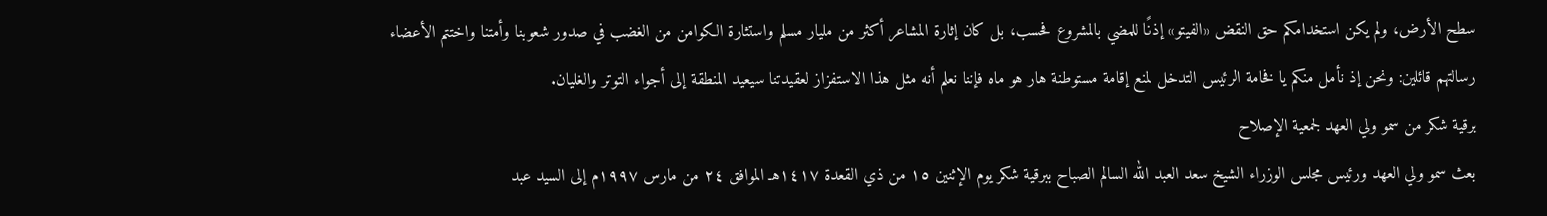سطح الأرض، ولم يكن استخدامكم حق النقض «الفيتو» إذنًا للمضي بالمشروع فحسب، بل كان إثارة المشاعر أكثر من مليار مسلم واستثارة الكوامن من الغضب في صدور شعوبنا وأمتنا واختتم الأعضاء رسالتهم قائلين: ونحن إذ نأمل منكم يا فخامة الرئيس التدخل لمنع إقامة مستوطنة هار هو ماه فإننا نعلم أنه مثل هذا الاستفزاز لعقيدتنا سيعيد المنطقة إلى أجواء التوتر والغليان.
برقية شكر من سمو ولي العهد لجمعية الإصلاح
بعث سمو ولي العهد ورئيس مجلس الوزراء الشيخ سعد العبد الله السالم الصباح ببرقية شكر يوم الإثنين ١٥ من ذي القعدة ١٤١٧هـ الموافق ٢٤ من مارس ۱۹۹۷م إلى السيد عبد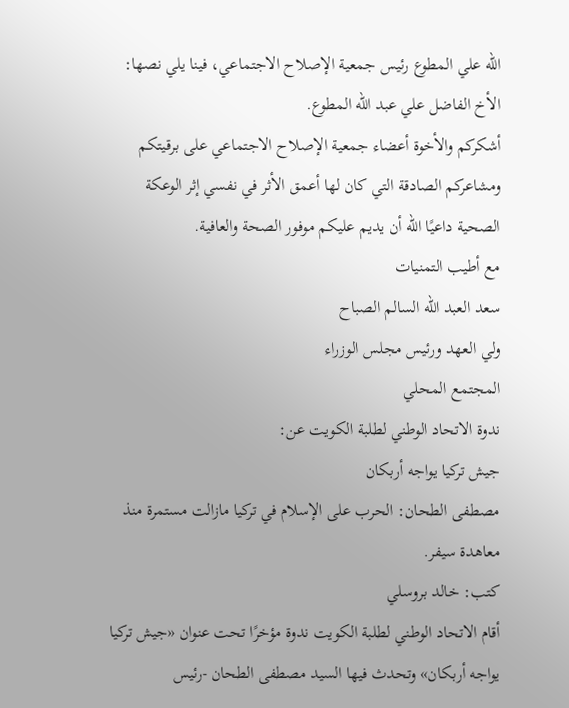الله علي المطوع رئيس جمعية الإصلاح الاجتماعي، فينا يلي نصها:
الأخ الفاضل علي عبد الله المطوع.
أشكركم والأخوة أعضاء جمعية الإصلاح الاجتماعي على برقيتكم ومشاعركم الصادقة التي كان لها أعمق الأثر في نفسي إثر الوعكة الصحية داعيًا الله أن يديم عليكم موفور الصحة والعافية.
مع أطيب التمنيات
سعد العبد الله السالم الصباح
ولي العهد ورئيس مجلس الوزراء
المجتمع المحلي
ندوة الاتحاد الوطني لطلبة الكويت عن:
جيش تركيا يواجه أربكان
مصطفى الطحان: الحرب على الإسلام في تركيا مازالت مستمرة منذ معاهدة سيفر.
كتب: خالد بروسلي
أقام الاتحاد الوطني لطلبة الكويت ندوة مؤخرًا تحت عنوان «جيش تركيا يواجه أربكان» وتحدث فيها السيد مصطفى الطحان -رئيس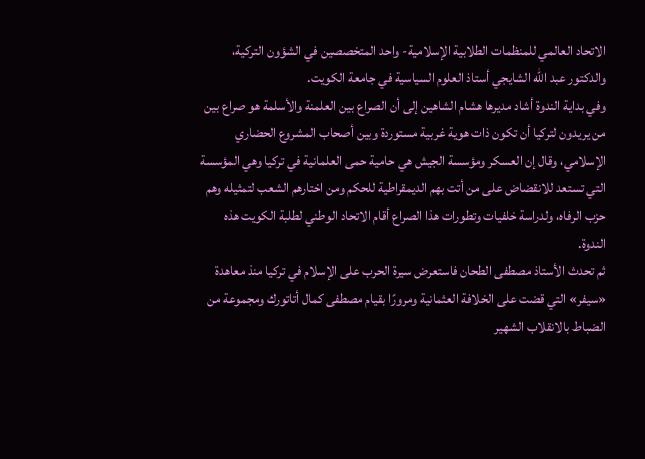الاتحاد العالمي للمنظمات الطلابية الإسلامية- واحد المتخصصين في الشؤون التركية، والدكتور عبد الله الشايجي أستاذ العلوم السياسية في جامعة الكويت.
وفي بداية الندوة أشاد مديرها هشام الشاهين إلى أن الصراع بين العلمنة والأسلمة هو صراع بين من يريدون لتركيا أن تكون ذات هوية غربية مستوردة وبين أصحاب المشروع الحضاري الإسلامي، وقال إن العسكر ومؤسسة الجيش هي حامية حمى العلمانية في تركيا وهي المؤسسة التي تستعد للانقضاض على من أتت بهم الديمقراطية للحكم ومن اختارهم الشعب لتمثيله وهم حزب الرفاه، ولدراسة خلفيات وتطورات هذا الصراع أقام الاتحاد الوطني لطلبة الكويت هذه الندوة.
ثم تحدث الأستاذ مصطفى الطحان فاستعرض سيرة الحرب على الإسلام في تركيا منذ معاهدة «سيفر» التي قضت على الخلافة العثمانية ومرورًا بقيام مصطفى كمال أتاتورك ومجموعة من الضباط بالانقلاب الشهير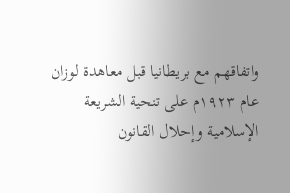واتفاقهم مع بريطانيا قبل معاهدة لوزان عام ۱۹۲۳م على تنحية الشريعة الإسلامية وإحلال القانون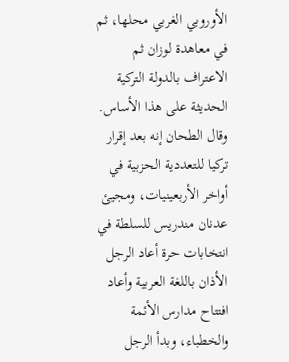الأوروبي الغربي محلها، ثم في معاهدة لوزان ثم الاعتراف بالدولة التركية الحديثة على هذا الأساس.
وقال الطحان إنه بعد إقرار تركيا للتعددية الحزبية في أواخر الأربعينيات، ومجيئ عدنان مندريس للسلطة في انتخابات حرة أعاد الرجل الأذان باللغة العربية وأعاد افتتاح مدارس الأئمة والخطباء، وبدأ الرجل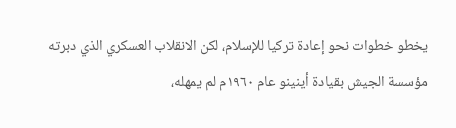يخطو خطوات نحو إعادة تركيا للإسلام، لكن الانقلاب العسكري الذي دبرته مؤسسة الجيش بقيادة أينينو عام ١٩٦٠م لم يمهله،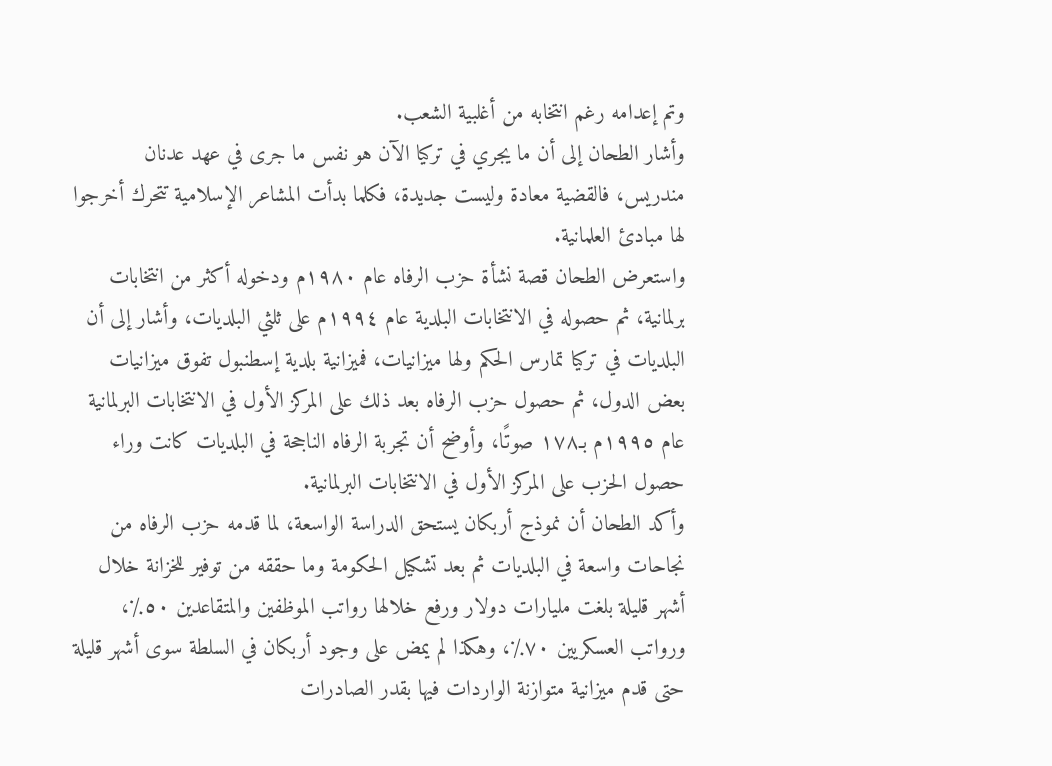وتم إعدامه رغم انتخابه من أغلبية الشعب.
وأشار الطحان إلى أن ما يجري في تركيا الآن هو نفس ما جرى في عهد عدنان مندريس، فالقضية معادة وليست جديدة، فكلما بدأت المشاعر الإسلامية تتحرك أخرجوا لها مبادئ العلمانية.
واستعرض الطحان قصة نشأة حزب الرفاه عام ۱۹۸۰م ودخوله أكثر من انتخابات برلمانية، ثم حصوله في الانتخابات البلدية عام ١٩٩٤م على ثلثي البلديات، وأشار إلى أن البلديات في تركيا تمارس الحكم ولها ميزانيات، فميزانية بلدية إسطنبول تفوق ميزانيات بعض الدول، ثم حصول حزب الرفاه بعد ذلك على المركز الأول في الانتخابات البرلمانية عام ١٩٩٥م بـ١٧٨ صوتًا، وأوضح أن تجربة الرفاه الناجحة في البلديات كانت وراء حصول الحزب على المركز الأول في الانتخابات البرلمانية.
وأكد الطحان أن نموذج أربكان يستحق الدراسة الواسعة، لما قدمه حزب الرفاه من نجاحات واسعة في البلديات ثم بعد تشكيل الحكومة وما حققه من توفير للخزانة خلال أشهر قليلة بلغت مليارات دولار ورفع خلالها رواتب الموظفين والمتقاعدين ٥٠٪، ورواتب العسكريين ٧٠٪، وهكذا لم يمض على وجود أربكان في السلطة سوى أشهر قليلة حتى قدم ميزانية متوازنة الواردات فيها بقدر الصادرات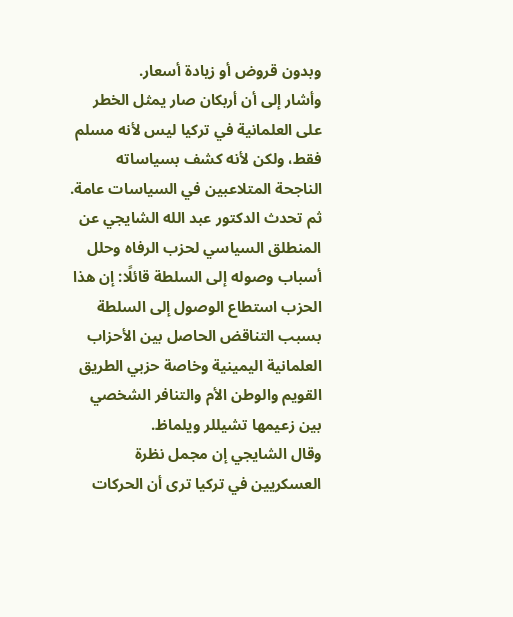وبدون قروض أو زيادة أسعار.
وأشار إلى أن أربكان صار يمثل الخطر على العلمانية في تركيا ليس لأنه مسلم فقط، ولكن لأنه كشف بسياساته الناجحة المتلاعبين في السياسات عامة.
ثم تحدث الدكتور عبد الله الشايجي عن المنطلق السياسي لحزب الرفاه وحلل أسباب وصوله إلى السلطة قائلًا: إن هذا الحزب استطاع الوصول إلى السلطة بسبب التناقض الحاصل بين الأحزاب العلمانية اليمينية وخاصة حزبي الطريق القويم والوطن الأم والتنافر الشخصي بين زعيمها تشيللر ويلماظ.
وقال الشايجي إن مجمل نظرة العسكريين في تركيا ترى أن الحركات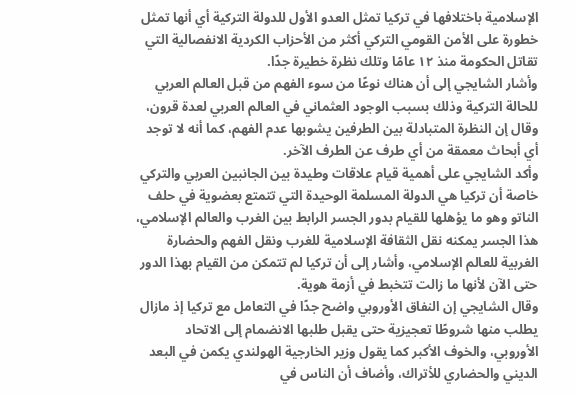الإسلامية باختلافها في تركيا تمثل العدو الأول للدولة التركية أي أنها تمثل خطورة على الأمن القومي التركي أكثر من الأحزاب الكردية الانفصالية التي تقاتل الحكومة منذ ١٢ عامًا وتلك نظرة خطيرة جدًا.
وأشار الشايجي إلى أن هناك نوعًا من سوء الفهم من قبل العالم العربي للحالة التركية وذلك بسبب الوجود العثماني في العالم العربي لعدة قرون، وقال إن النظرة المتبادلة بين الطرفين يشوبها عدم الفهم، كما أنه لا توجد أي أبحاث معمقة من أي طرف عن الطرف الآخر.
وأكد الشايجي على أهمية قيام علاقات وطيدة بين الجانبين العربي والتركي خاصة أن تركيا هي الدولة المسلمة الوحيدة التي تتمتع بعضوية في حلف الناتو وهو ما يؤهلها للقيام بدور الجسر الرابط بين الغرب والعالم الإسلامي، هذا الجسر يمكنه نقل الثقافة الإسلامية للغرب ونقل الفهم والحضارة الغربية للعالم الإسلامي، وأشار إلى أن تركيا لم تتمكن من القيام بهذا الدور حتى الآن لأنها ما زالت تتخبط في أزمة هوية.
وقال الشايجي إن النفاق الأوروبي واضح جدًا في التعامل مع تركيا إذ مازال يطلب منها شروطًا تعجيزية حتى يقبل طلبها الانضمام إلى الاتحاد الأوروبي، والخوف الأكبر كما يقول وزير الخارجية الهولندي يكمن في البعد الديني والحضاري للأتراك، وأضاف أن الناس في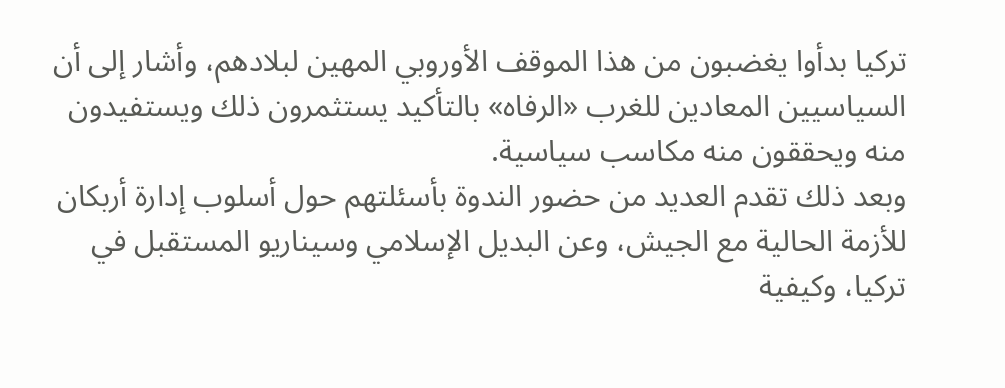تركيا بدأوا يغضبون من هذا الموقف الأوروبي المهين لبلادهم، وأشار إلى أن السياسيين المعادين للغرب «الرفاه» بالتأكيد يستثمرون ذلك ويستفيدون منه ويحققون منه مكاسب سياسية.
وبعد ذلك تقدم العديد من حضور الندوة بأسئلتهم حول أسلوب إدارة أربكان للأزمة الحالية مع الجيش، وعن البديل الإسلامي وسيناريو المستقبل في تركيا، وكيفية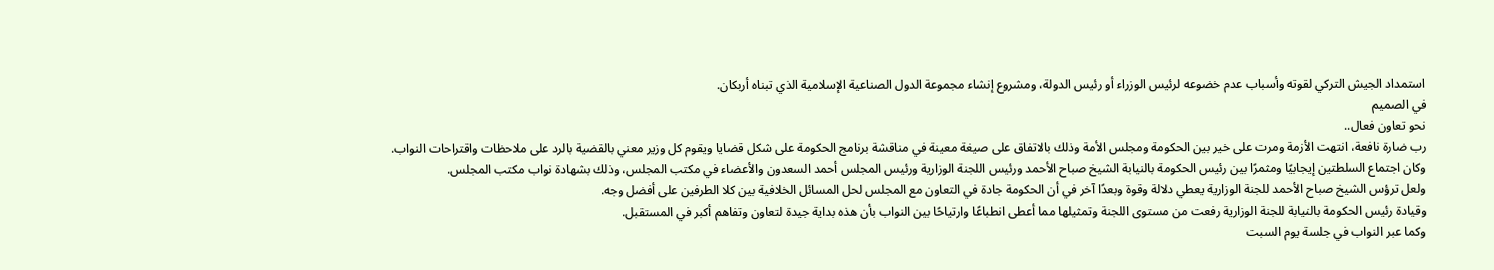استمداد الجيش التركي لقوته وأسباب عدم خضوعه لرئيس الوزراء أو رئيس الدولة، ومشروع إنشاء مجموعة الدول الصناعية الإسلامية الذي تبناه أربكان.
في الصميم
نحو تعاون فعال..
رب ضارة نافعة، انتهت الأزمة ومرت على خير بين الحكومة ومجلس الأمة وذلك بالاتفاق على صيغة معينة في مناقشة برنامج الحكومة على شكل قضايا ويقوم كل وزير معني بالقضية بالرد على ملاحظات واقتراحات النواب.
وكان اجتماع السلطتين إيجابيًا ومثمرًا بين رئيس الحكومة بالنيابة الشيخ صباح الأحمد ورئيس اللجنة الوزارية ورئيس المجلس أحمد السعدون والأعضاء في مكتب المجلس، وذلك بشهادة نواب مكتب المجلس.
ولعل ترؤس الشيخ صباح الأحمد للجنة الوزارية يعطي دلالة وقوة وبعدًا آخر في أن الحكومة جادة في التعاون مع المجلس لحل المسائل الخلافية بين كلا الطرفين على أفضل وجه.
وقيادة رئيس الحكومة بالنيابة للجنة الوزارية رفعت من مستوى اللجنة وتمثيلها مما أعطى انطباعًا وارتياحًا بين النواب بأن هذه بداية جيدة لتعاون وتفاهم أكبر في المستقبل.
وكما عبر النواب في جلسة يوم السبت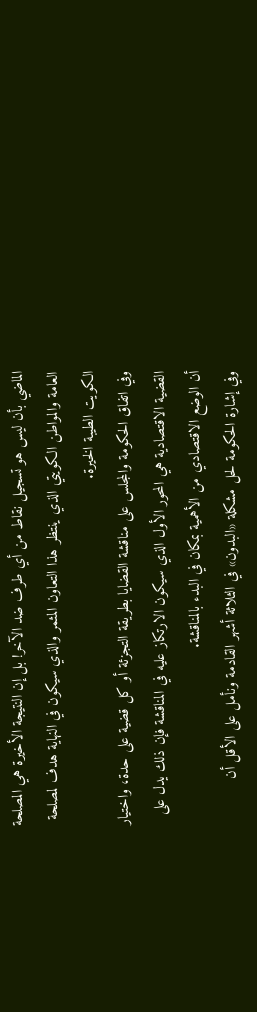الماضي بأن ليس هو تسجيل نقاط من أي طرف ضد الآخر! بل إن النتيجة الأخيرة هي المصلحة العامة والمواطن الكويتي الذي ينتظر هذا التعاون المثمر والذي سيكون في النهاية هدف لمصلحة الكويت الطيبة الخيرة.
وفي اتفاق الحكومة والمجلس على مناقشة القضايا بطريقة التجزئة أو كل قضية على حدة، واختيار القضية الاقتصادية هي المحور الأول الذي سيكون الارتكاز عليه في المناقشة فإن ذلك يدل على أن الوضع الاقتصادي من الأهمية بمكان في البدء بالمناقشة.
وفي إشارة الحكومة لحل مشكلة «البدون» في الثلاثة أشهر القادمة ونأمل على الأقل أن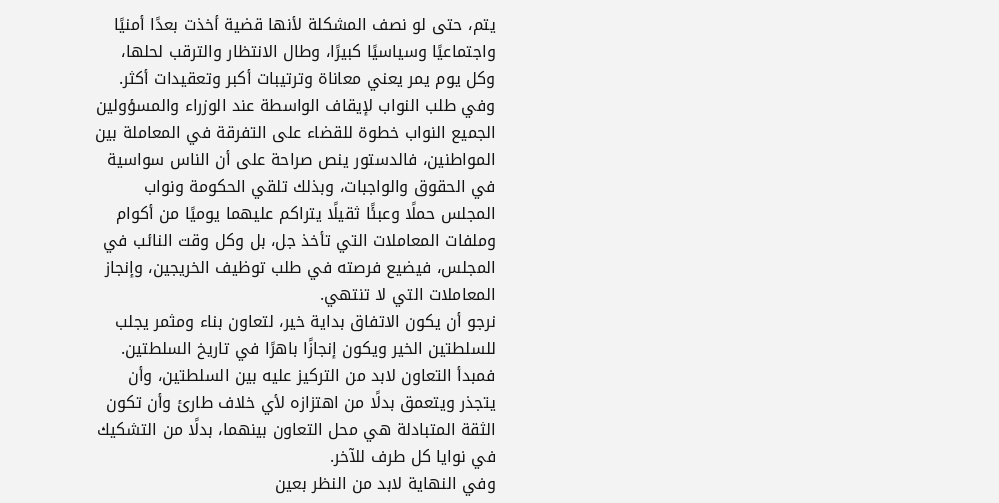يتم، حتى لو نصف المشكلة لأنها قضية أخذت بعدًا أمنيًا واجتماعيًا وسياسيًا كبيرًا، وطال الانتظار والترقب لحلها، وكل يوم يمر يعني معاناة وترتيبات أكبر وتعقيدات أكثر.
وفي طلب النواب لإيقاف الواسطة عند الوزراء والمسؤولين الجميع النواب خطوة للقضاء على التفرقة في المعاملة بين المواطنين، فالدستور ينص صراحة على أن الناس سواسية في الحقوق والواجبات، وبذلك تلقي الحكومة ونواب المجلس حملًا وعبئًا ثقيلًا يتراكم عليهما يوميًا من أكوام وملفات المعاملات التي تأخذ جل، بل وكل وقت النائب في المجلس، فيضيع فرصته في طلب توظيف الخريجين، وإنجاز المعاملات التي لا تنتهي.
نرجو أن يكون الاتفاق بداية خير، لتعاون بناء ومثمر يجلب للسلطتين الخير ويكون إنجازًا باهرًا في تاريخ السلطتين.
فمبدأ التعاون لابد من التركيز عليه بين السلطتين، وأن يتجذر ويتعمق بدلًا من اهتزازه لأي خلاف طارئ وأن تكون الثقة المتبادلة هي محل التعاون بينهما، بدلًا من التشكيك في نوايا كل طرف للآخر.
وفي النهاية لابد من النظر بعين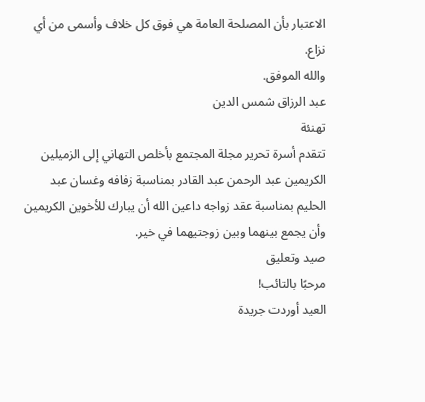الاعتبار بأن المصلحة العامة هي فوق كل خلاف وأسمى من أي نزاع.
والله الموفق.
عبد الرزاق شمس الدين
تهنئة
تتقدم أسرة تحرير مجلة المجتمع بأخلص التهاني إلى الزميلين الكريمين عبد الرحمن عبد القادر بمناسبة زفافه وغسان عبد الحليم بمناسبة عقد زواجه داعين الله أن يبارك للأخوين الكريمين وأن يجمع بينهما وبين زوجتيهما في خير.
صيد وتعليق
مرحبًا بالتائب!
العيد أوردت جريدة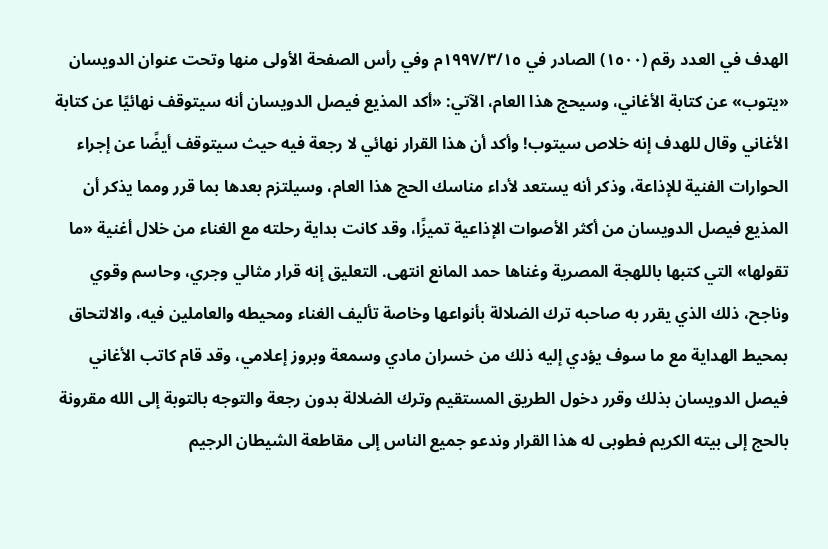الهدف في العدد رقم (۱٥٠٠) الصادر في ١٩٩٧/٣/١٥م وفي رأس الصفحة الأولى منها وتحت عنوان الدويسان «يتوب» عن كتابة الأغاني، وسيحج هذا العام، الآتي: «أكد المذيع فيصل الدويسان أنه سيتوقف نهائيًا عن كتابة الأغاني وقال للهدف إنه خلاص سيتوب! وأكد أن هذا القرار نهائي لا رجعة فيه حيث سيتوقف أيضًا عن إجراء الحوارات الفنية للإذاعة، وذكر أنه يستعد لأداء مناسك الحج هذا العام، وسيلتزم بعدها بما قرر ومما يذكر أن المذيع فيصل الدويسان من أكثر الأصوات الإذاعية تميزًا، وقد كانت بداية رحلته مع الغناء من خلال أغنية «ما تقولها» التي كتبها باللهجة المصرية وغناها حمد المانع انتهى. التعليق إنه قرار مثالي وجري، وحاسم وقوي وناجح، ذلك الذي يقرر به صاحبه ترك الضلالة بأنواعها وخاصة تأليف الغناء ومحيطه والعاملين فيه، والالتحاق بمحيط الهداية مع ما سوف يؤدي إليه ذلك من خسران مادي وسمعة وبروز إعلامي، وقد قام كاتب الأغاني فيصل الدويسان بذلك وقرر دخول الطريق المستقيم وترك الضلالة بدون رجعة والتوجه بالتوبة إلى الله مقرونة بالحج إلى بيته الكريم فطوبى له هذا القرار وندعو جميع الناس إلى مقاطعة الشيطان الرجيم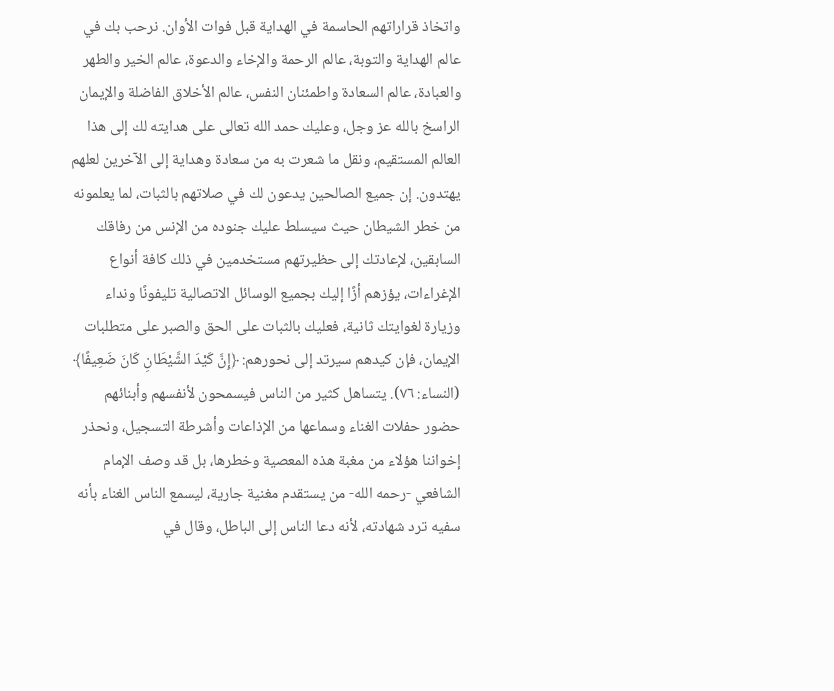واتخاذ قراراتهم الحاسمة في الهداية قبل فوات الأوان. نرحب بك في عالم الهداية والتوبة، عالم الرحمة والإخاء والدعوة، عالم الخير والطهر والعبادة، عالم السعادة واطمئنان النفس، عالم الأخلاق الفاضلة والإيمان الراسخ بالله عز وجل، وعليك حمد الله تعالى على هدايته لك إلى هذا العالم المستقيم، ونقل ما شعرت به من سعادة وهداية إلى الآخرين لعلهم يهتدون. إن جميع الصالحين يدعون لك في صلاتهم بالثبات، لما يعلمونه من خطر الشيطان حيث سيسلط عليك جنوده من الإنس من رفاقك السابقين، لإعادتك إلى حظيرتهم مستخدمين في ذلك كافة أنواع الإغراءات، يؤزهم أزًا إليك بجميع الوسائل الاتصالية تليفونًا ونداء وزيارة لغوايتك ثانية، فعليك بالثبات على الحق والصبر على متطلبات الإيمان، فإن كيدهم سيرتد إلى نحورهم: ﴿إِنَّ كَيْدَ الشَّيْطَانِ كَانَ ضَعِيفًا﴾ (النساء: ٧٦). يتساهل كثير من الناس فيسمحون لأنفسهم وأبنائهم حضور حفلات الغناء وسماعها من الإذاعات وأشرطة التسجيل، ونحذر إخواننا هؤلاء من مغبة هذه المعصية وخطرها، بل قد وصف الإمام الشافعي -رحمه الله- من يستقدم مغنية جارية، ليسمع الناس الغناء بأنه سفيه ترد شهادته، لأنه دعا الناس إلى الباطل، وقال في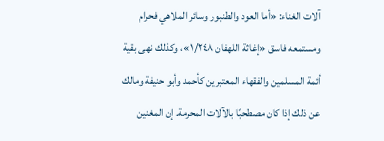آلات الغناء: «أما العود والطنبور وسائر الملاهي فحرام ومستمعه فاسق «إغاثة اللهفان ١/٢٤٨»، وكذلك نهى بقية أئمة المسلمين والفقهاء المعتبرين كأحمد وأبو حنيفة ومالك عن ذلك إذا كان مصطحبًا بالآلات المحرمة. إن المغنين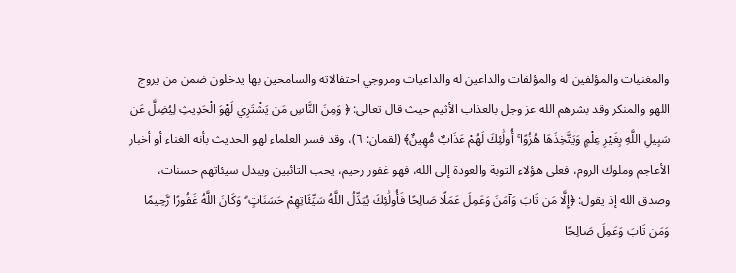والمغنيات والمؤلفين له والمؤلفات والداعين له والداعيات ومروجي احتفالاته والسامحين بها يدخلون ضمن من يروج اللهو والمنكر وقد بشرهم الله عز وجل بالعذاب الأثيم حيث قال تعالى: ﴿ وَمِنَ النَّاسِ مَن يَشْتَرِي لَهْوَ الْحَدِيثِ لِيُضِلَّ عَن سَبِيلِ اللَّهِ بِغَيْرِ عِلْمٍ وَيَتَّخِذَهَا هُزُوًا ۚ أُولَٰئِكَ لَهُمْ عَذَابٌ مُّهِينٌ﴾ (لقمان: ٦)، وقد فسر العلماء لهو الحديث بأنه الغناء أو أخبار الأعاجم وملوك الروم، فعلى هؤلاء التوبة والعودة إلى الله، فهو غفور رحيم، يحب التائبين ويبدل سيئاتهم حسنات، وصدق الله إذ يقول: ﴿إِلَّا مَن تَابَ وَآمَنَ وَعَمِلَ عَمَلًا صَالِحًا فَأُولَٰئِكَ يُبَدِّلُ اللَّهُ سَيِّئَاتِهِمْ حَسَنَاتٍ ۗ وَكَانَ اللَّهُ غَفُورًا رَّحِيمًا وَمَن تَابَ وَعَمِلَ صَالِحًا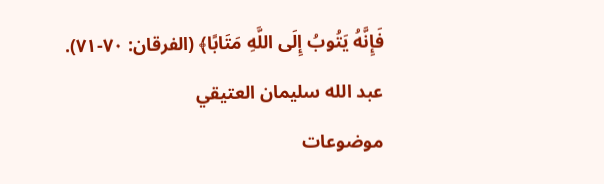فَإِنَّهُ يَتُوبُ إِلَى اللَّهِ مَتَابًا﴾ (الفرقان: ۷۰-۷۱).
عبد الله سليمان العتيقي
موضوعات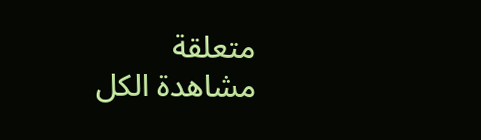متعلقة
مشاهدة الكل